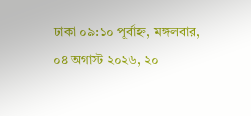ঢাকা ০৯:১০ পূর্বাহ্ন, মঙ্গলবার, ০৪ অগাস্ট ২০২৬, ২০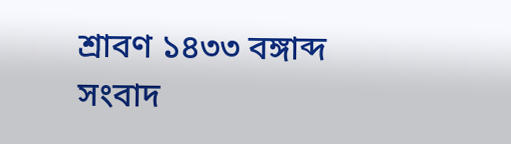শ্রাবণ ১৪৩৩ বঙ্গাব্দ
সংবাদ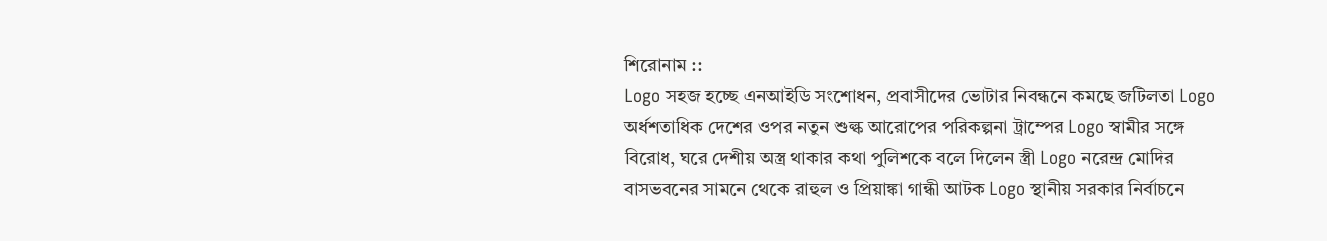শিরোনাম ::
Logo সহজ হচ্ছে এনআইডি সংশোধন, প্রবাসীদের ভোটার নিবন্ধনে কমছে জটিলতা Logo অর্ধশতাধিক দেশের ওপর নতুন শুল্ক আরোপের পরিকল্পনা ট্রাম্পের Logo স্বামীর সঙ্গে বিরোধ, ঘরে দেশীয় অস্ত্র থাকার কথা পুলিশকে বলে দিলেন স্ত্রী Logo নরেন্দ্র মোদির বাসভবনের সামনে থেকে রাহুল ও প্রিয়াঙ্কা গান্ধী আটক Logo স্থানীয় সরকার নির্বাচনে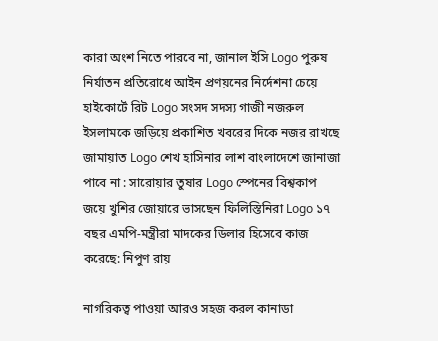কারা অংশ নিতে পারবে না, জানাল ইসি Logo পুরুষ নির্যাতন প্রতিরোধে আইন প্রণয়নের নির্দেশনা চেয়ে হাইকোর্টে রিট Logo সংসদ সদস্য গাজী নজরুল ইসলামকে জড়িয়ে প্রকাশিত খবরের দিকে নজর রাখছে জামায়াত Logo শেখ হাসিনার লাশ বাংলাদেশে জানাজা পাবে না : সারোয়ার তুষার Logo স্পেনের বিশ্বকাপ জয়ে খুশির জোয়ারে ভাসছেন ফিলিস্তিনিরা Logo ১৭ বছর এমপি-মন্ত্রীরা মাদকের ডিলার হিসেবে কাজ করেছে: নিপুণ রায়

নাগরিকত্ব পাওয়া আরও সহজ করল কানাডা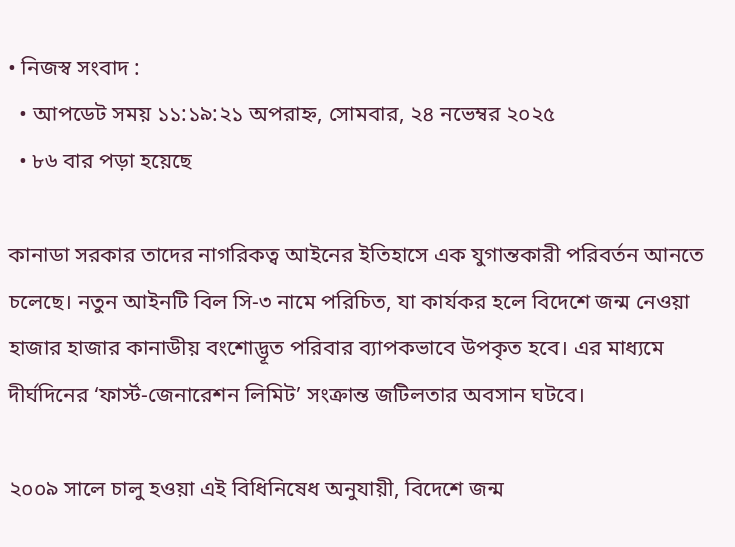• নিজস্ব সংবাদ :
  • আপডেট সময় ১১:১৯:২১ অপরাহ্ন, সোমবার, ২৪ নভেম্বর ২০২৫
  • ৮৬ বার পড়া হয়েছে

কানাডা সরকার তাদের নাগরিকত্ব আইনের ইতিহাসে এক যুগান্তকারী পরিবর্তন আনতে চলেছে। নতুন আইনটি বিল সি-৩ নামে পরিচিত, যা কার্যকর হলে বিদেশে জন্ম নেওয়া হাজার হাজার কানাডীয় বংশোদ্ভূত পরিবার ব্যাপকভাবে উপকৃত হবে। এর মাধ্যমে দীর্ঘদিনের ‘ফার্স্ট-জেনারেশন লিমিট’ সংক্রান্ত জটিলতার অবসান ঘটবে।

২০০৯ সালে চালু হওয়া এই বিধিনিষেধ অনুযায়ী, বিদেশে জন্ম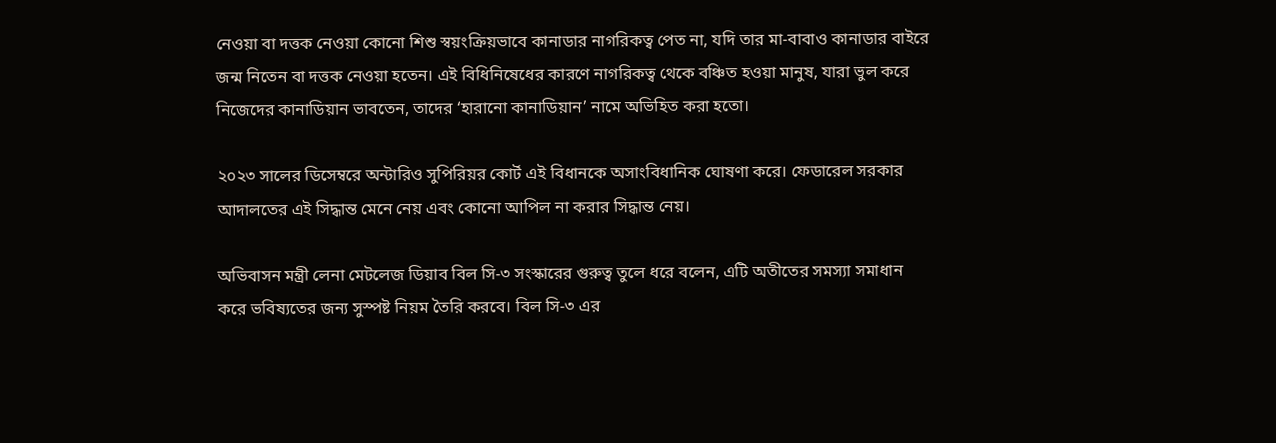নেওয়া বা দত্তক নেওয়া কোনো শিশু স্বয়ংক্রিয়ভাবে কানাডার নাগরিকত্ব পেত না, যদি তার মা-বাবাও কানাডার বাইরে জন্ম নিতেন বা দত্তক নেওয়া হতেন। এই বিধিনিষেধের কারণে নাগরিকত্ব থেকে বঞ্চিত হওয়া মানুষ, যারা ভুল করে নিজেদের কানাডিয়ান ভাবতেন, তাদের ‘হারানো কানাডিয়ান’ নামে অভিহিত করা হতো।

২০২৩ সালের ডিসেম্বরে অন্টারিও সুপিরিয়র কোর্ট এই বিধানকে অসাংবিধানিক ঘোষণা করে। ফেডারেল সরকার আদালতের এই সিদ্ধান্ত মেনে নেয় এবং কোনো আপিল না করার সিদ্ধান্ত নেয়।

অভিবাসন মন্ত্রী লেনা মেটলেজ ডিয়াব বিল সি-৩ সংস্কারের গুরুত্ব তুলে ধরে বলেন, এটি অতীতের সমস্যা সমাধান করে ভবিষ্যতের জন্য সুস্পষ্ট নিয়ম তৈরি করবে। বিল সি-৩ এর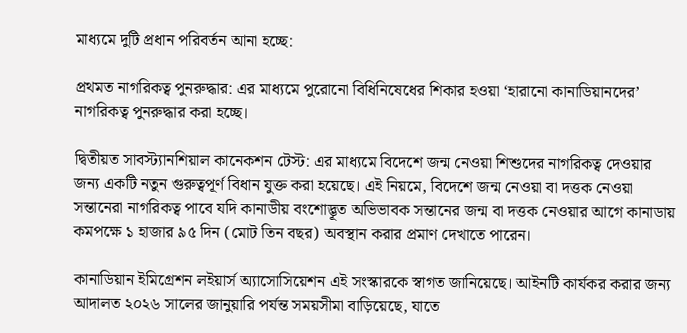মাধ্যমে দুটি প্রধান পরিবর্তন আনা হচ্ছে:

প্রথমত নাগরিকত্ব পুনরুদ্ধার: এর মাধ্যমে পুরোনো বিধিনিষেধের শিকার হওয়া ‘হারানো কানাডিয়ানদের’ নাগরিকত্ব পুনরুদ্ধার করা হচ্ছে।

দ্বিতীয়ত সাবস্ট্যানশিয়াল কানেকশন টেস্ট: এর মাধ্যমে বিদেশে জন্ম নেওয়া শিশুদের নাগরিকত্ব দেওয়ার জন্য একটি নতুন গুরুত্বপূর্ণ বিধান যুক্ত করা হয়েছে। এই নিয়মে, বিদেশে জন্ম নেওয়া বা দত্তক নেওয়া সন্তানেরা নাগরিকত্ব পাবে যদি কানাডীয় বংশোদ্ভূত অভিভাবক সন্তানের জন্ম বা দত্তক নেওয়ার আগে কানাডায় কমপক্ষে ১ হাজার ৯৫ দিন (মোট তিন বছর) অবস্থান করার প্রমাণ দেখাতে পারেন।

কানাডিয়ান ইমিগ্রেশন লইয়ার্স অ্যাসোসিয়েশন এই সংস্কারকে স্বাগত জানিয়েছে। আইনটি কার্যকর করার জন্য আদালত ২০২৬ সালের জানুয়ারি পর্যন্ত সময়সীমা বাড়িয়েছে, যাতে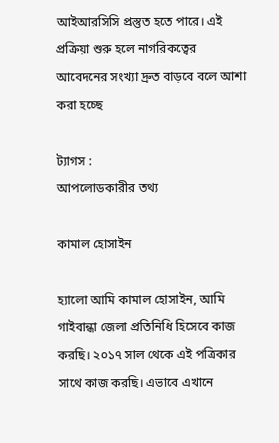আইআরসিসি প্রস্তুত হতে পারে। এই প্রক্রিয়া শুরু হলে নাগরিকত্বের আবেদনের সংখ্যা দ্রুত বাড়বে বলে আশা করা হচ্ছে

ট্যাগস :
আপলোডকারীর তথ্য

কামাল হোসাইন

হ্যালো আমি কামাল হোসাইন, আমি গাইবান্ধা জেলা প্রতিনিধি হিসেবে কাজ করছি। ২০১৭ সাল থেকে এই পত্রিকার সাথে কাজ করছি। এভাবে এখানে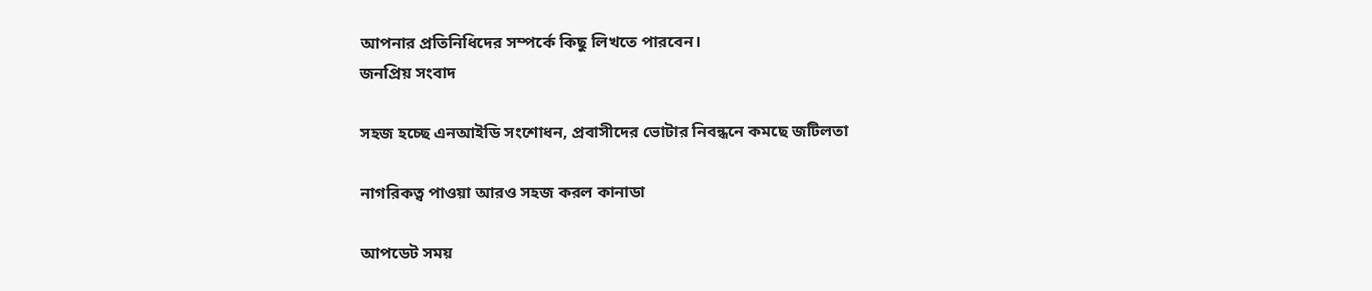আপনার প্রতিনিধিদের সম্পর্কে কিছু লিখতে পারবেন।
জনপ্রিয় সংবাদ

সহজ হচ্ছে এনআইডি সংশোধন, প্রবাসীদের ভোটার নিবন্ধনে কমছে জটিলতা

নাগরিকত্ব পাওয়া আরও সহজ করল কানাডা

আপডেট সময়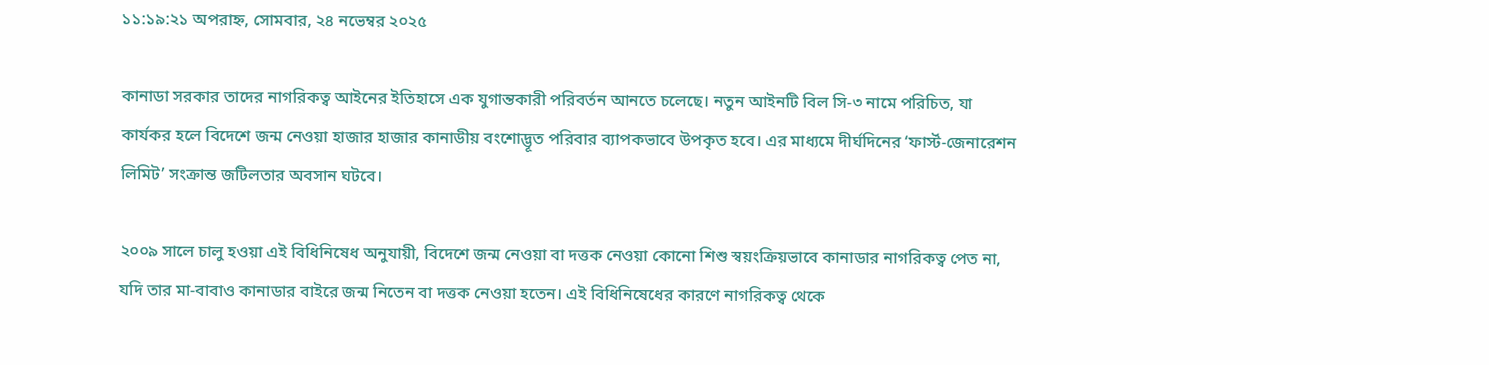১১:১৯:২১ অপরাহ্ন, সোমবার, ২৪ নভেম্বর ২০২৫

কানাডা সরকার তাদের নাগরিকত্ব আইনের ইতিহাসে এক যুগান্তকারী পরিবর্তন আনতে চলেছে। নতুন আইনটি বিল সি-৩ নামে পরিচিত, যা কার্যকর হলে বিদেশে জন্ম নেওয়া হাজার হাজার কানাডীয় বংশোদ্ভূত পরিবার ব্যাপকভাবে উপকৃত হবে। এর মাধ্যমে দীর্ঘদিনের ‘ফার্স্ট-জেনারেশন লিমিট’ সংক্রান্ত জটিলতার অবসান ঘটবে।

২০০৯ সালে চালু হওয়া এই বিধিনিষেধ অনুযায়ী, বিদেশে জন্ম নেওয়া বা দত্তক নেওয়া কোনো শিশু স্বয়ংক্রিয়ভাবে কানাডার নাগরিকত্ব পেত না, যদি তার মা-বাবাও কানাডার বাইরে জন্ম নিতেন বা দত্তক নেওয়া হতেন। এই বিধিনিষেধের কারণে নাগরিকত্ব থেকে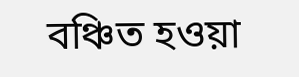বঞ্চিত হওয়া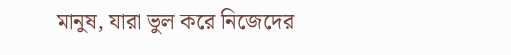মানুষ, যারা ভুল করে নিজেদের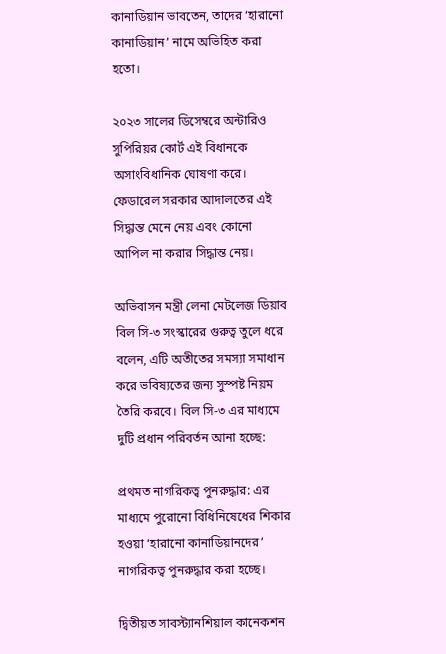কানাডিয়ান ভাবতেন, তাদের ‘হারানো কানাডিয়ান’ নামে অভিহিত করা হতো।

২০২৩ সালের ডিসেম্বরে অন্টারিও সুপিরিয়র কোর্ট এই বিধানকে অসাংবিধানিক ঘোষণা করে। ফেডারেল সরকার আদালতের এই সিদ্ধান্ত মেনে নেয় এবং কোনো আপিল না করার সিদ্ধান্ত নেয়।

অভিবাসন মন্ত্রী লেনা মেটলেজ ডিয়াব বিল সি-৩ সংস্কারের গুরুত্ব তুলে ধরে বলেন, এটি অতীতের সমস্যা সমাধান করে ভবিষ্যতের জন্য সুস্পষ্ট নিয়ম তৈরি করবে। বিল সি-৩ এর মাধ্যমে দুটি প্রধান পরিবর্তন আনা হচ্ছে:

প্রথমত নাগরিকত্ব পুনরুদ্ধার: এর মাধ্যমে পুরোনো বিধিনিষেধের শিকার হওয়া ‘হারানো কানাডিয়ানদের’ নাগরিকত্ব পুনরুদ্ধার করা হচ্ছে।

দ্বিতীয়ত সাবস্ট্যানশিয়াল কানেকশন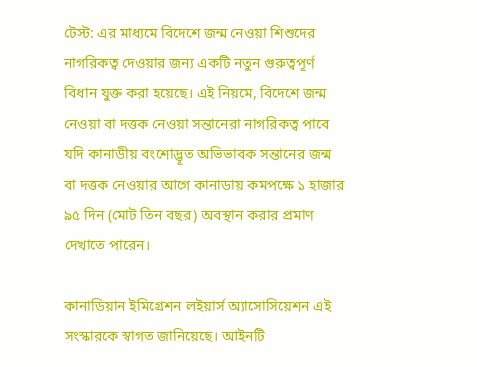টেস্ট: এর মাধ্যমে বিদেশে জন্ম নেওয়া শিশুদের নাগরিকত্ব দেওয়ার জন্য একটি নতুন গুরুত্বপূর্ণ বিধান যুক্ত করা হয়েছে। এই নিয়মে, বিদেশে জন্ম নেওয়া বা দত্তক নেওয়া সন্তানেরা নাগরিকত্ব পাবে যদি কানাডীয় বংশোদ্ভূত অভিভাবক সন্তানের জন্ম বা দত্তক নেওয়ার আগে কানাডায় কমপক্ষে ১ হাজার ৯৫ দিন (মোট তিন বছর) অবস্থান করার প্রমাণ দেখাতে পারেন।

কানাডিয়ান ইমিগ্রেশন লইয়ার্স অ্যাসোসিয়েশন এই সংস্কারকে স্বাগত জানিয়েছে। আইনটি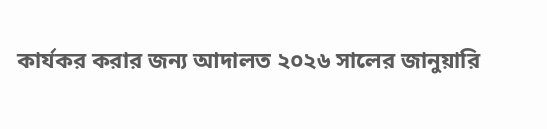কার্যকর করার জন্য আদালত ২০২৬ সালের জানুয়ারি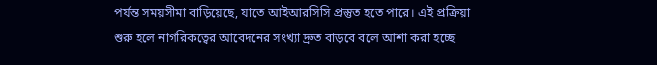পর্যন্ত সময়সীমা বাড়িয়েছে, যাতে আইআরসিসি প্রস্তুত হতে পারে। এই প্রক্রিয়া শুরু হলে নাগরিকত্বের আবেদনের সংখ্যা দ্রুত বাড়বে বলে আশা করা হচ্ছে